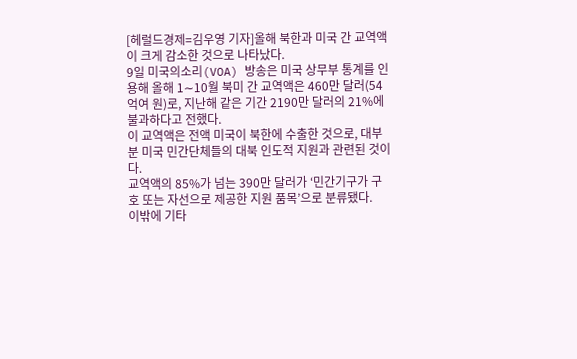[헤럴드경제=김우영 기자]올해 북한과 미국 간 교역액이 크게 감소한 것으로 나타났다.
9일 미국의소리(VOA) 방송은 미국 상무부 통계를 인용해 올해 1∼10월 북미 간 교역액은 460만 달러(54억여 원)로, 지난해 같은 기간 2190만 달러의 21%에 불과하다고 전했다.
이 교역액은 전액 미국이 북한에 수출한 것으로, 대부분 미국 민간단체들의 대북 인도적 지원과 관련된 것이다.
교역액의 85%가 넘는 390만 달러가 ‘민간기구가 구호 또는 자선으로 제공한 지원 품목’으로 분류됐다.
이밖에 기타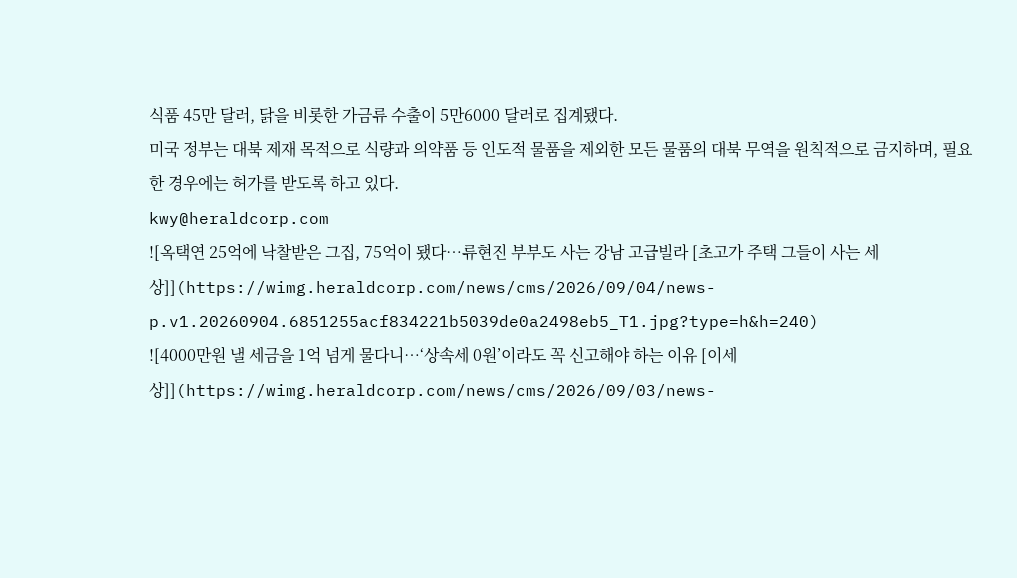식품 45만 달러, 닭을 비롯한 가금류 수출이 5만6000 달러로 집계됐다.
미국 정부는 대북 제재 목적으로 식량과 의약품 등 인도적 물품을 제외한 모든 물품의 대북 무역을 원칙적으로 금지하며, 필요한 경우에는 허가를 받도록 하고 있다.
kwy@heraldcorp.com
![옥택연 25억에 낙찰받은 그집, 75억이 됐다…류현진 부부도 사는 강남 고급빌라 [초고가 주택 그들이 사는 세상]](https://wimg.heraldcorp.com/news/cms/2026/09/04/news-p.v1.20260904.6851255acf834221b5039de0a2498eb5_T1.jpg?type=h&h=240)
![4000만원 낼 세금을 1억 넘게 물다니…‘상속세 0원’이라도 꼭 신고해야 하는 이유 [이세상]](https://wimg.heraldcorp.com/news/cms/2026/09/03/news-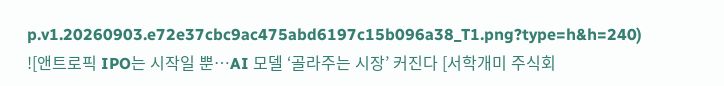p.v1.20260903.e72e37cbc9ac475abd6197c15b096a38_T1.png?type=h&h=240)
![앤트로픽 IPO는 시작일 뿐…AI 모델 ‘골라주는 시장’ 커진다 [서학개미 주식회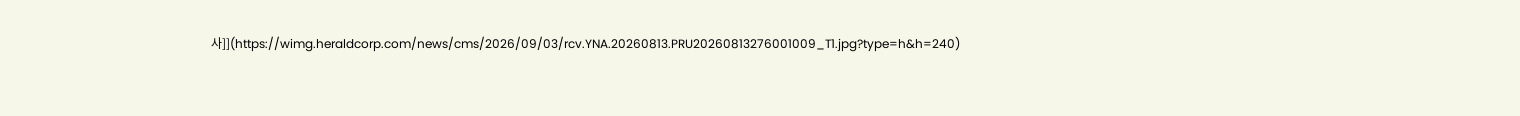사]](https://wimg.heraldcorp.com/news/cms/2026/09/03/rcv.YNA.20260813.PRU20260813276001009_T1.jpg?type=h&h=240)